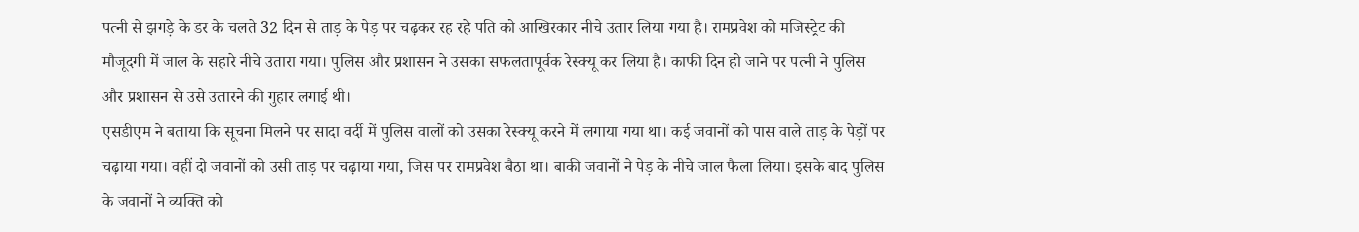पत्नी से झगड़े के डर के चलते 32 दिन से ताड़ के पेड़ पर चढ़कर रह रहे पति को आखिरकार नीचे उतार लिया गया है। रामप्रवेश को मजिस्ट्रेट की मौजूदगी में जाल के सहारे नीचे उतारा गया। पुलिस और प्रशासन ने उसका सफलतापूर्वक रेस्क्यू कर लिया है। काफी दिन हो जाने पर पत्नी ने पुलिस और प्रशासन से उसे उतारने की गुहार लगाई थी।
एसडीएम ने बताया कि सूचना मिलने पर सादा वर्दी में पुलिस वालों को उसका रेस्क्यू करने में लगाया गया था। कई जवानों को पास वाले ताड़ के पेड़ों पर चढ़ाया गया। वहीं दो जवानों को उसी ताड़ पर चढ़ाया गया, जिस पर रामप्रवेश बैठा था। बाकी जवानों ने पेड़ के नीचे जाल फैला लिया। इसके बाद पुलिस के जवानों ने व्यक्ति को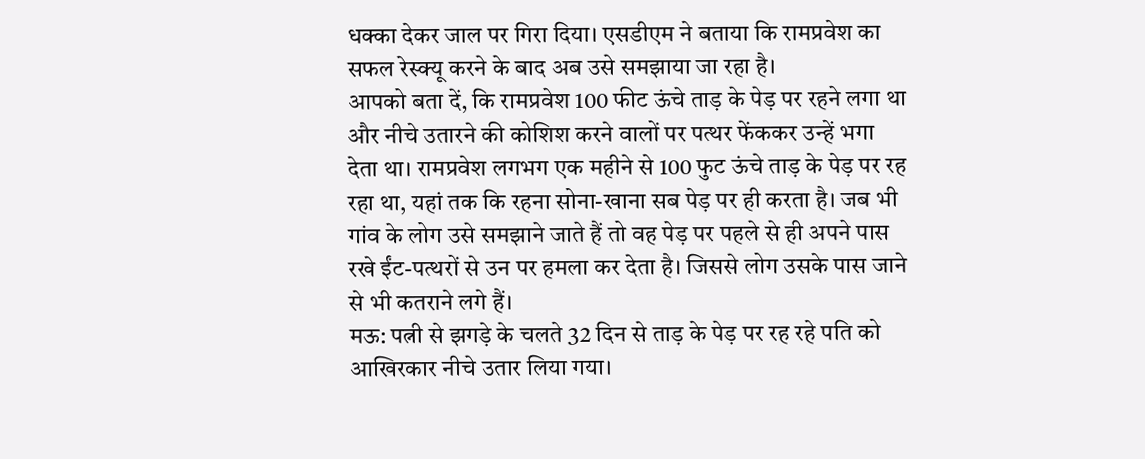धक्का देकर जाल पर गिरा दिया। एसडीएम ने बताया कि रामप्रवेश का सफल रेस्क्यू करने के बाद अब उसे समझाया जा रहा है।
आपको बता दें, कि रामप्रवेश 100 फीट ऊंचे ताड़ के पेड़ पर रहने लगा था और नीचे उतारने की कोशिश करने वालों पर पत्थर फेंककर उन्हें भगा देता था। रामप्रवेश लगभग एक महीने से 100 फुट ऊंचे ताड़ के पेड़ पर रह रहा था, यहां तक कि रहना सोना-खाना सब पेड़ पर ही करता है। जब भी गांव के लोग उसे समझाने जाते हैं तो वह पेड़ पर पहले से ही अपने पास रखे ईंट-पत्थरों से उन पर हमला कर देता है। जिससे लोग उसके पास जाने से भी कतराने लगे हैं।
मऊ: पत्नी से झगड़े के चलते 32 दिन से ताड़ के पेड़ पर रह रहे पति को आखिरकार नीचे उतार लिया गया।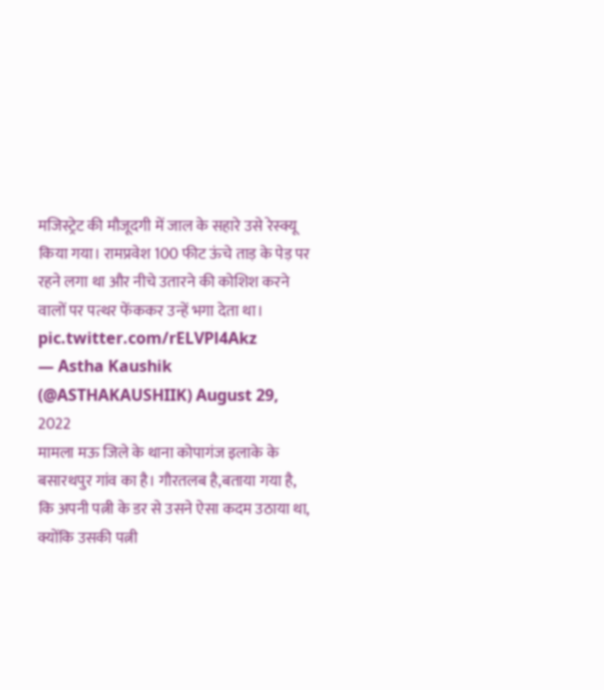मजिस्ट्रेट की मौजूदगी में जाल के सहारे उसे रेस्क्यू किया गया। रामप्रवेश 100 फीट ऊंचे ताड़ के पेड़ पर रहने लगा था और नीचे उतारने की कोशिश करने वालों पर पत्थर फेंककर उन्हें भगा देता था। pic.twitter.com/rELVPl4Akz
— Astha Kaushik (@ASTHAKAUSHIIK) August 29, 2022
मामला मऊ जिले के थाना कोपागंज इलाके के बसारथपुर गांव का है। गौरतलब है,बताया गया है, कि अपनी पत्नी के डर से उसने ऐसा कदम उठाया था, क्योंकि उसकी पत्नी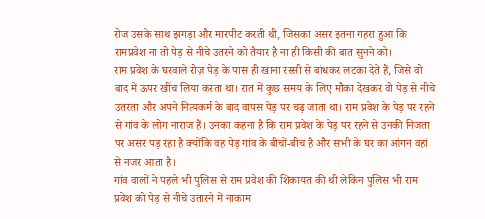रोज उसके साथ झगड़ा और मारपीट करती थी, जिसका असर इतना गहरा हुआ कि रामप्रवेश ना तो पेड़ से नीचे उतरने को तैयार है ना ही किसी की बात सुनने को।
राम प्रवेश के घरवाले रोज़ पेड़ के पास ही खाना रस्सी से बांधकर लटका देते हैं, जिसे वो बाद में ऊपर खींच लिया करता था। रात में कुछ समय के लिए मौका देखकर वो पेड़ से नीचे उतरता और अपने नित्यकर्म के बाद वापस पेड़ पर चढ़ जाता था। राम प्रवेश के पेड़ पर रहने से गांव के लोग नाराज हैं। उनका कहना है कि राम प्रवेश के पेड़ पर रहने से उनकी निजता पर असर पड़ रहा है क्योंकि वह पेड़ गांव के बीचों-बीच है और सभी के घर का आंगन वहां से नजर आता है।
गांव वालों ने पहले भी पुलिस से राम प्रवेश की शिकायत की थी लेकिन पुलिस भी राम प्रवेश को पेड़ से नीचे उतारने में नाकाम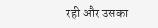रही और उसका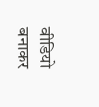वीडियो बनाकर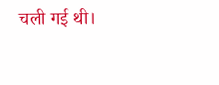चली गई थी।